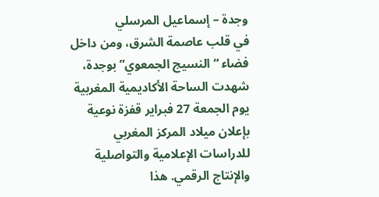وجدة – إسماعيل المرسلي
في قلب عاصمة الشرق، ومن داخل فضاء “النسيج الجمعوي” بوجدة، شهدت الساحة الأكاديمية المغربية يوم الجمعة 27 فبراير قفزة نوعية بإعلان ميلاد المركز المغربي للدراسات الإعلامية والتواصلية والإنتاج الرقمي. هذا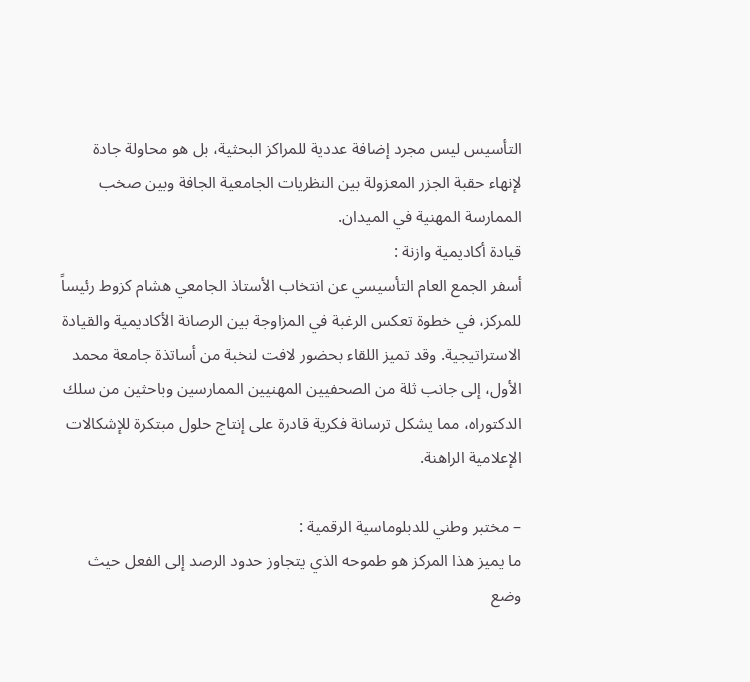التأسيس ليس مجرد إضافة عددية للمراكز البحثية، بل هو محاولة جادة لإنهاء حقبة الجزر المعزولة بين النظريات الجامعية الجافة وبين صخب الممارسة المهنية في الميدان.
قيادة أكاديمية وازنة :
أسفر الجمع العام التأسيسي عن انتخاب الأستاذ الجامعي هشام كزوط رئيساً للمركز، في خطوة تعكس الرغبة في المزاوجة بين الرصانة الأكاديمية والقيادة الاستراتيجية. وقد تميز اللقاء بحضور لافت لنخبة من أساتذة جامعة محمد الأول، إلى جانب ثلة من الصحفيين المهنيين الممارسين وباحثين من سلك الدكتوراه، مما يشكل ترسانة فكرية قادرة على إنتاج حلول مبتكرة للإشكالات الإعلامية الراهنة.

– مختبر وطني للدبلوماسية الرقمية :
ما يميز هذا المركز هو طموحه الذي يتجاوز حدود الرصد إلى الفعل حيث وضع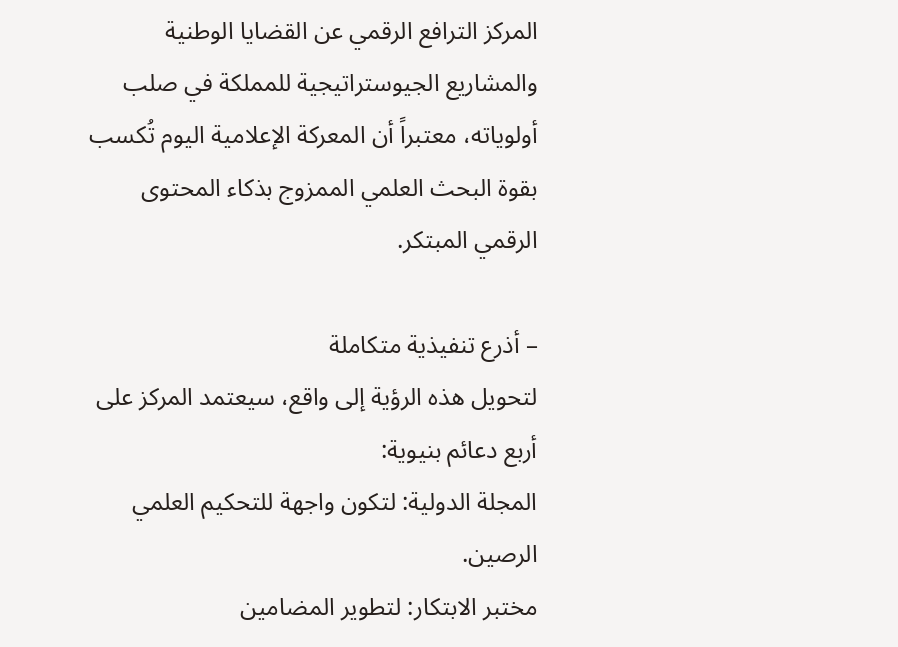المركز الترافع الرقمي عن القضايا الوطنية والمشاريع الجيوستراتيجية للمملكة في صلب أولوياته، معتبراً أن المعركة الإعلامية اليوم تُكسب بقوة البحث العلمي الممزوج بذكاء المحتوى الرقمي المبتكر.

– أذرع تنفيذية متكاملة
لتحويل هذه الرؤية إلى واقع، سيعتمد المركز على أربع دعائم بنيوية:
المجلة الدولية: لتكون واجهة للتحكيم العلمي الرصين.
مختبر الابتكار: لتطوير المضامين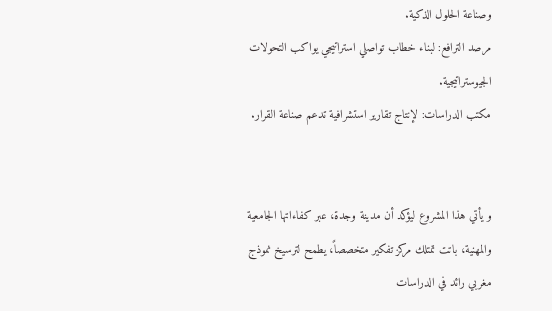وصناعة الحلول الذكية.
مرصد الترافع: لبناء خطاب تواصلي استراتيجي يواكب التحولات الجيوستراتيجية.
مكتب الدراسات: لإنتاج تقارير استشرافية تدعم صناعة القرار.


و يأتي هذا المشروع ليؤكد أن مدينة وجدة، عبر كفاءاتها الجامعية والمهنية، باتت تمتلك مركز تفكير متخصصاً، يطمح لترسيخ نموذج مغربي رائد في الدراسات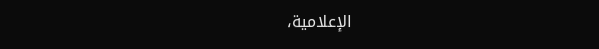الإعلامية،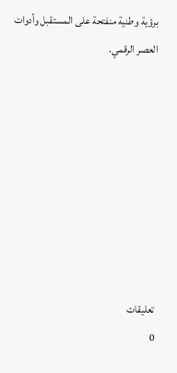برؤية وطنية منفتحة على المستقبل وأدوات العصر الرقمي.








تعليقات
0